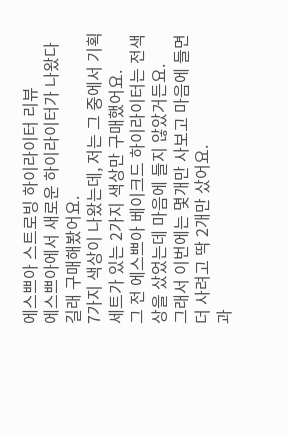에스쁘아 스트로빙 하이라이터 리뷰
에스쁘아에서 새로운 하이라이터가 나왔다길래 구매해봤어요.
7가지 색상이 나왔는데, 저는 그 중에서 기획세트가 있는 2가지 색상만 구매했어요.
그 전 에스쁘아 베이크드 하이라이터는 전색상을 샀었는데 마음에 들지 않았거든요.
그래서 이번에는 몇개만 사보고 마음에 들면 더 사려고 딱 2개만 샀어요.
과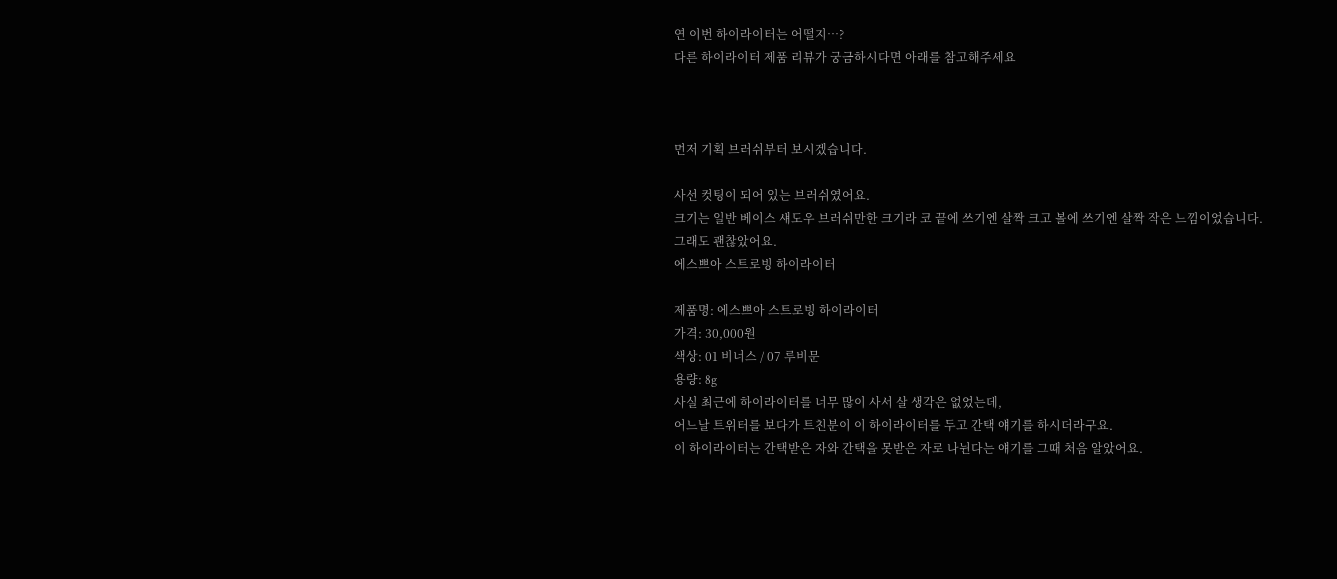연 이번 하이라이터는 어떨지…?
다른 하이라이터 제품 리뷰가 궁금하시다면 아래를 참고해주세요



먼저 기획 브러쉬부터 보시겠습니다.

사선 컷팅이 되어 있는 브러쉬였어요.
크기는 일반 베이스 섀도우 브러쉬만한 크기라 코 끝에 쓰기엔 살짝 크고 볼에 쓰기엔 살짝 작은 느낌이었습니다.
그래도 괜찮았어요.
에스쁘아 스트로빙 하이라이터

제품명: 에스쁘아 스트로빙 하이라이터
가격: 30,000원
색상: 01 비너스 / 07 루비문
용량: 8g
사실 최근에 하이라이터를 너무 많이 사서 살 생각은 없었는데,
어느날 트위터를 보다가 트친분이 이 하이라이터를 두고 간택 얘기를 하시더라구요.
이 하이라이터는 간택받은 자와 간택을 못받은 자로 나뉜다는 얘기를 그때 처음 알았어요.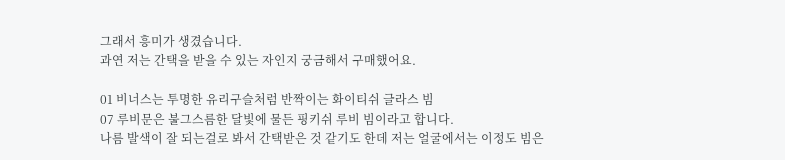그래서 흥미가 생겼습니다.
과연 저는 간택을 받을 수 있는 자인지 궁금해서 구매했어요.

01 비너스는 투명한 유리구슬처럼 반짝이는 화이티쉬 글라스 빔
07 루비문은 불그스름한 달빛에 물든 핑키쉬 루비 빔이라고 합니다.
나름 발색이 잘 되는걸로 봐서 간택받은 것 같기도 한데 저는 얼굴에서는 이정도 빔은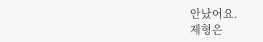안났어요.
제형은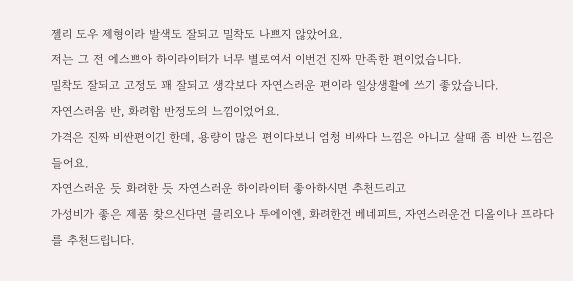젤리 도우 제형이라 발색도 잘되고 밀착도 나쁘지 않았어요.
저는 그 전 에스쁘아 하이라이터가 너무 별로여서 이번건 진짜 만족한 편이었습니다.
밀착도 잘되고 고정도 꽤 잘되고 생각보다 자연스러운 편이라 일상생활에 쓰기 좋았습니다.
자연스러움 반, 화려함 반정도의 느낌이었어요.
가격은 진짜 비싼편이긴 한데, 용량이 많은 편이다보니 엄청 비싸다 느낌은 아니고 살때 좀 비싼 느낌은 들어요.
자연스러운 듯 화려한 듯 자연스러운 하이라이터 좋아하시면 추천드리고
가성비가 좋은 제품 찾으신다면 클리오나 투에이엔, 화려한건 베네피트, 자연스러운건 디올이나 프라다를 추천드립니다.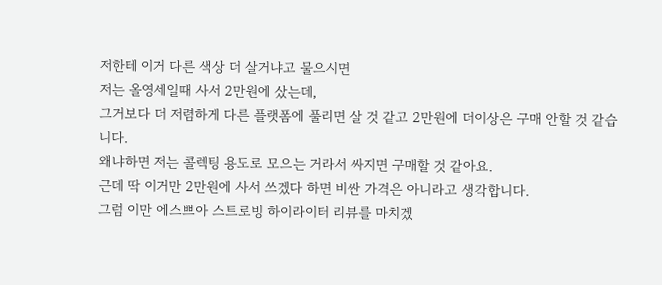저한테 이거 다른 색상 더 살거냐고 물으시면
저는 올영세일때 사서 2만원에 샀는데,
그거보다 더 저렴하게 다른 플랫폼에 풀리면 살 것 같고 2만원에 더이상은 구매 안할 것 같습니다.
왜냐하면 저는 콜렉팅 용도로 모으는 거라서 싸지면 구매할 것 같아요.
근데 딱 이거만 2만원에 사서 쓰겠다 하면 비싼 가격은 아니라고 생각합니다.
그럼 이만 에스쁘아 스트로빙 하이라이터 리뷰를 마치겠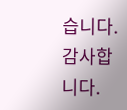습니다. 감사합니다.